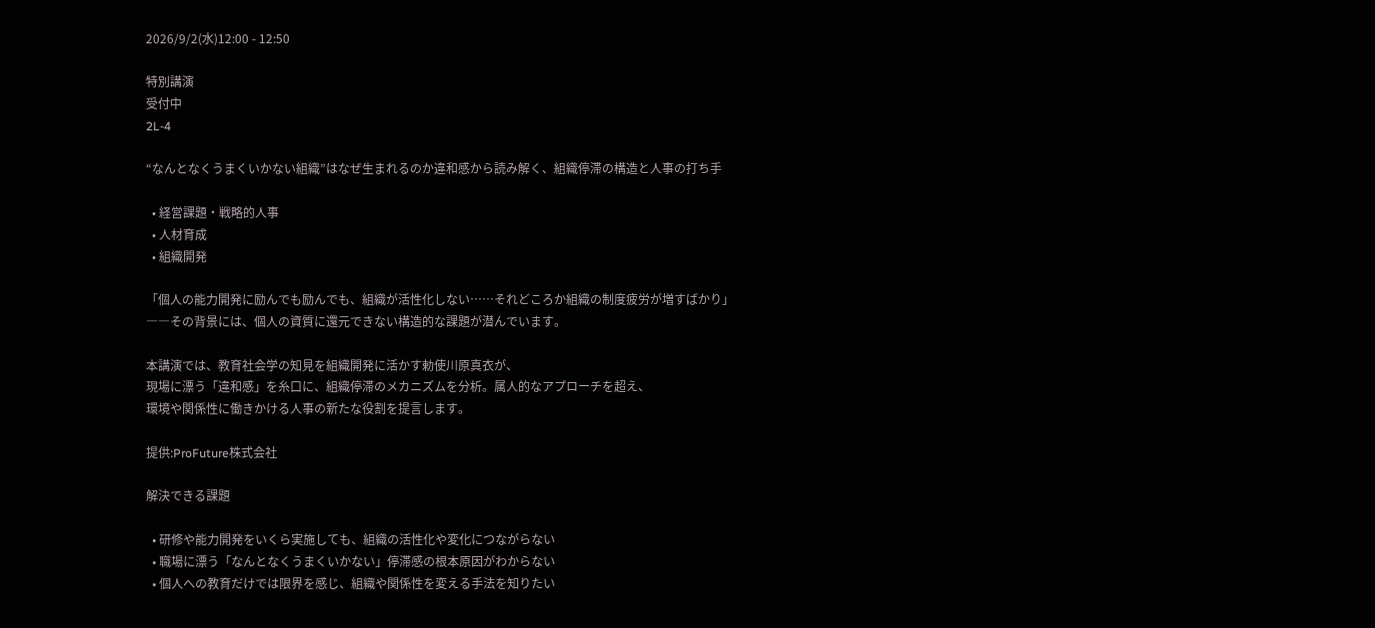2026/9/2(水)12:00 - 12:50

特別講演
受付中
2L-4

“なんとなくうまくいかない組織”はなぜ生まれるのか違和感から読み解く、組織停滞の構造と人事の打ち手

  • 経営課題・戦略的人事
  • 人材育成
  • 組織開発

「個人の能力開発に励んでも励んでも、組織が活性化しない……それどころか組織の制度疲労が増すばかり」
――その背景には、個人の資質に還元できない構造的な課題が潜んでいます。

本講演では、教育社会学の知見を組織開発に活かす勅使川原真衣が、
現場に漂う「違和感」を糸口に、組織停滞のメカニズムを分析。属人的なアプローチを超え、
環境や関係性に働きかける人事の新たな役割を提言します。

提供:ProFuture株式会社

解決できる課題

  • 研修や能力開発をいくら実施しても、組織の活性化や変化につながらない
  • 職場に漂う「なんとなくうまくいかない」停滞感の根本原因がわからない
  • 個人への教育だけでは限界を感じ、組織や関係性を変える手法を知りたい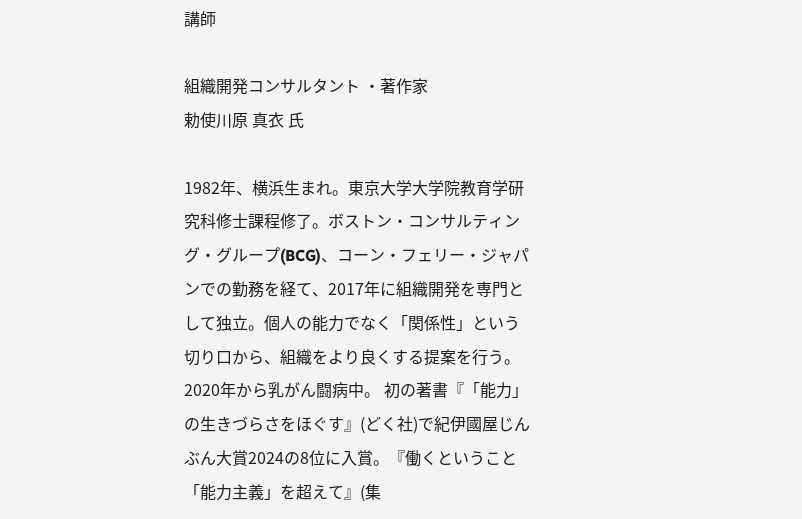講師

組織開発コンサルタント ・著作家
勅使川原 真衣 氏

1982年、横浜生まれ。東京大学大学院教育学研究科修士課程修了。ボストン・コンサルティング・グループ(BCG)、コーン・フェリー・ジャパンでの勤務を経て、2017年に組織開発を専門として独立。個人の能力でなく「関係性」という切り口から、組織をより良くする提案を行う。2020年から乳がん闘病中。 初の著書『「能力」の生きづらさをほぐす』(どく社)で紀伊國屋じんぶん大賞2024の8位に入賞。『働くということ 「能力主義」を超えて』(集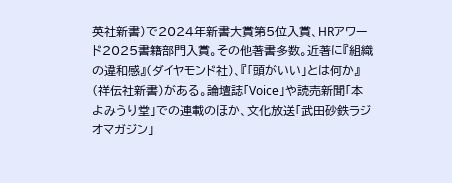英社新書)で2024年新書大賞第5位入賞、HRアワード2025書籍部門入賞。その他著書多数。近著に『組織の違和感』(ダイヤモンド社)、『「頭がいい」とは何か』(祥伝社新書)がある。論壇誌「Voice」や読売新聞「本よみうり堂」での連載のほか、文化放送「武田砂鉄ラジオマガジン」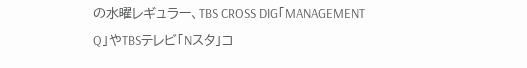の水曜レギュラー、TBS CROSS DIG「MANAGEMENT Q」やTBSテレビ「Nスタ」コ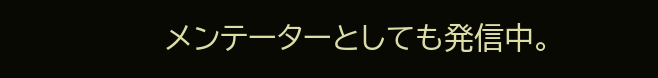メンテーターとしても発信中。